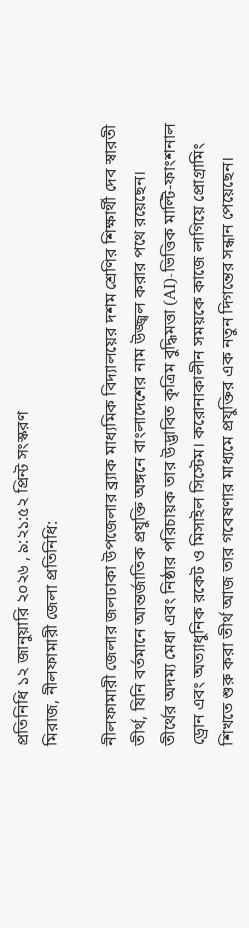প্রতিনিধি ১২ জানুয়ারি ২০২৬ , ৯:২১:৫২ প্রিন্ট সংস্করণ
মিরাজ, নীলফামারী জেলা প্রতিনিধি:

নীলফামারী জেলার জলঢাকা উপজেলার ব্র্যাক মাধ্যমিক বিদ্যালয়ের দশম শ্রেণির শিক্ষার্থী দেব স্বারতী তীর্থ, যিনি বর্তমানে আন্তর্জাতিক প্রযুক্তি অঙ্গনে বাংলাদেশের নাম উজ্জ্বল করার পথে রয়েছেন।
তীর্থের অদম্য মেধা এবং নিষ্ঠার পরিচায়ক তার উদ্ভাবিত কৃত্রিম বুদ্ধিমত্তা (AI)-ভিত্তিক মাল্টি-ফাংশনাল ড্রোন এবং অত্যাধুনিক রকেট ও মিসাইল সিস্টেম। করোনাকালীন সময়কে কাজে লাগিয়ে প্রোগ্রামিং শিখতে শুরু করা তীর্থ আজ তার গবেষণার মাধ্যমে প্রযুক্তির এক নতুন দিগন্তের সন্ধান পেয়েছেন।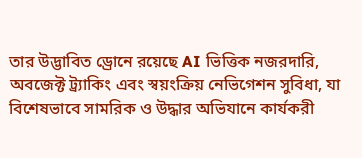তার উদ্ভাবিত ড্রোনে রয়েছে AI ভিত্তিক নজরদারি, অবজেক্ট ট্র্যাকিং এবং স্বয়ংক্রিয় নেভিগেশন সুবিধা, যা বিশেষভাবে সামরিক ও উদ্ধার অভিযানে কার্যকরী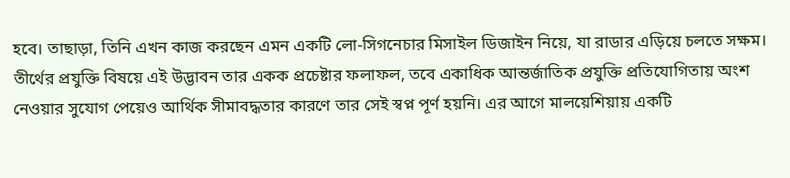হবে। তাছাড়া, তিনি এখন কাজ করছেন এমন একটি লো-সিগনেচার মিসাইল ডিজাইন নিয়ে, যা রাডার এড়িয়ে চলতে সক্ষম।
তীর্থের প্রযুক্তি বিষয়ে এই উদ্ভাবন তার একক প্রচেষ্টার ফলাফল, তবে একাধিক আন্তর্জাতিক প্রযুক্তি প্রতিযোগিতায় অংশ নেওয়ার সুযোগ পেয়েও আর্থিক সীমাবদ্ধতার কারণে তার সেই স্বপ্ন পূর্ণ হয়নি। এর আগে মালয়েশিয়ায় একটি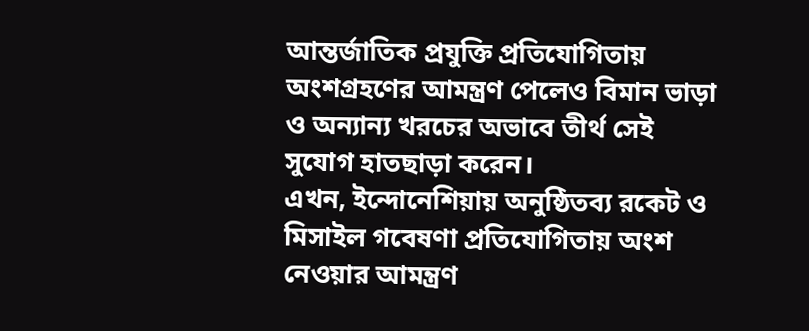আন্তর্জাতিক প্রযুক্তি প্রতিযোগিতায় অংশগ্রহণের আমন্ত্রণ পেলেও বিমান ভাড়া ও অন্যান্য খরচের অভাবে তীর্থ সেই সুযোগ হাতছাড়া করেন।
এখন, ইন্দোনেশিয়ায় অনুষ্ঠিতব্য রকেট ও মিসাইল গবেষণা প্রতিযোগিতায় অংশ নেওয়ার আমন্ত্রণ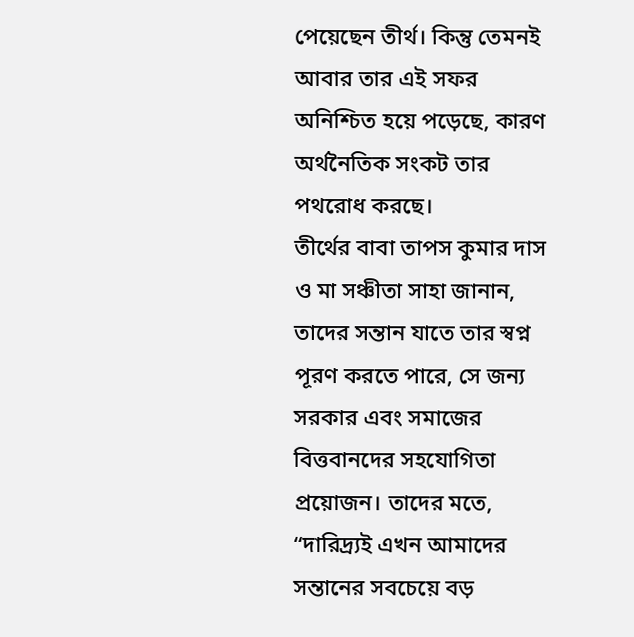পেয়েছেন তীর্থ। কিন্তু তেমনই আবার তার এই সফর অনিশ্চিত হয়ে পড়েছে, কারণ অর্থনৈতিক সংকট তার পথরোধ করছে।
তীর্থের বাবা তাপস কুমার দাস ও মা সঞ্চীতা সাহা জানান, তাদের সন্তান যাতে তার স্বপ্ন পূরণ করতে পারে, সে জন্য সরকার এবং সমাজের বিত্তবানদের সহযোগিতা প্রয়োজন। তাদের মতে, “দারিদ্র্যই এখন আমাদের সন্তানের সবচেয়ে বড়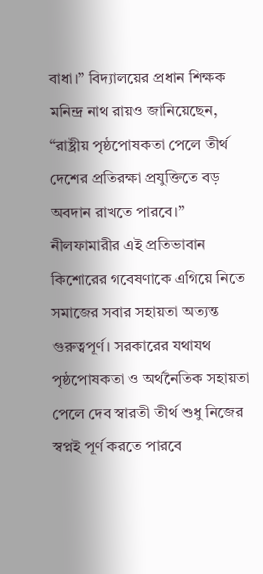বাধা।” বিদ্যালয়ের প্রধান শিক্ষক মনিন্দ্র নাথ রায়ও জানিয়েছেন, “রাষ্ট্রীয় পৃষ্ঠপোষকতা পেলে তীর্থ দেশের প্রতিরক্ষা প্রযুক্তিতে বড় অবদান রাখতে পারবে।”
নীলফামারীর এই প্রতিভাবান কিশোরের গবেষণাকে এগিয়ে নিতে সমাজের সবার সহায়তা অত্যন্ত গুরুত্বপূর্ণ। সরকারের যথাযথ পৃষ্ঠপোষকতা ও অর্থনৈতিক সহায়তা পেলে দেব স্বারতী তীর্থ শুধু নিজের স্বপ্নই পূর্ণ করতে পারবে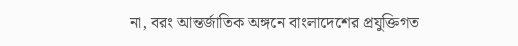না, বরং আন্তর্জাতিক অঙ্গনে বাংলাদেশের প্রযুক্তিগত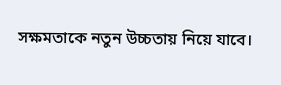সক্ষমতাকে নতুন উচ্চতায় নিয়ে যাবে।